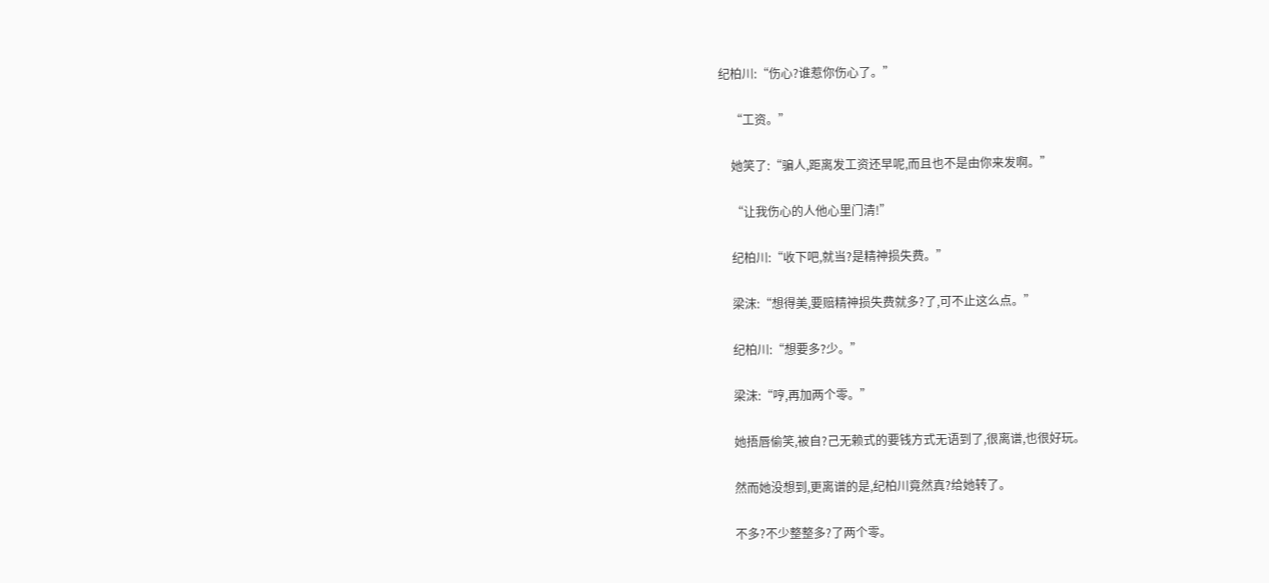纪柏川:“伤心?谁惹你伤心了。”

    “工资。”

    她笑了:“骗人,距离发工资还早呢,而且也不是由你来发啊。”

    “让我伤心的人他心里门清!”

    纪柏川:“收下吧,就当?是精神损失费。”

    梁沫:“想得美,要赔精神损失费就多?了,可不止这么点。”

    纪柏川:“想要多?少。”

    梁沫:“哼,再加两个零。”

    她捂唇偷笑,被自?己无赖式的要钱方式无语到了,很离谱,也很好玩。

    然而她没想到,更离谱的是,纪柏川竟然真?给她转了。

    不多?不少整整多?了两个零。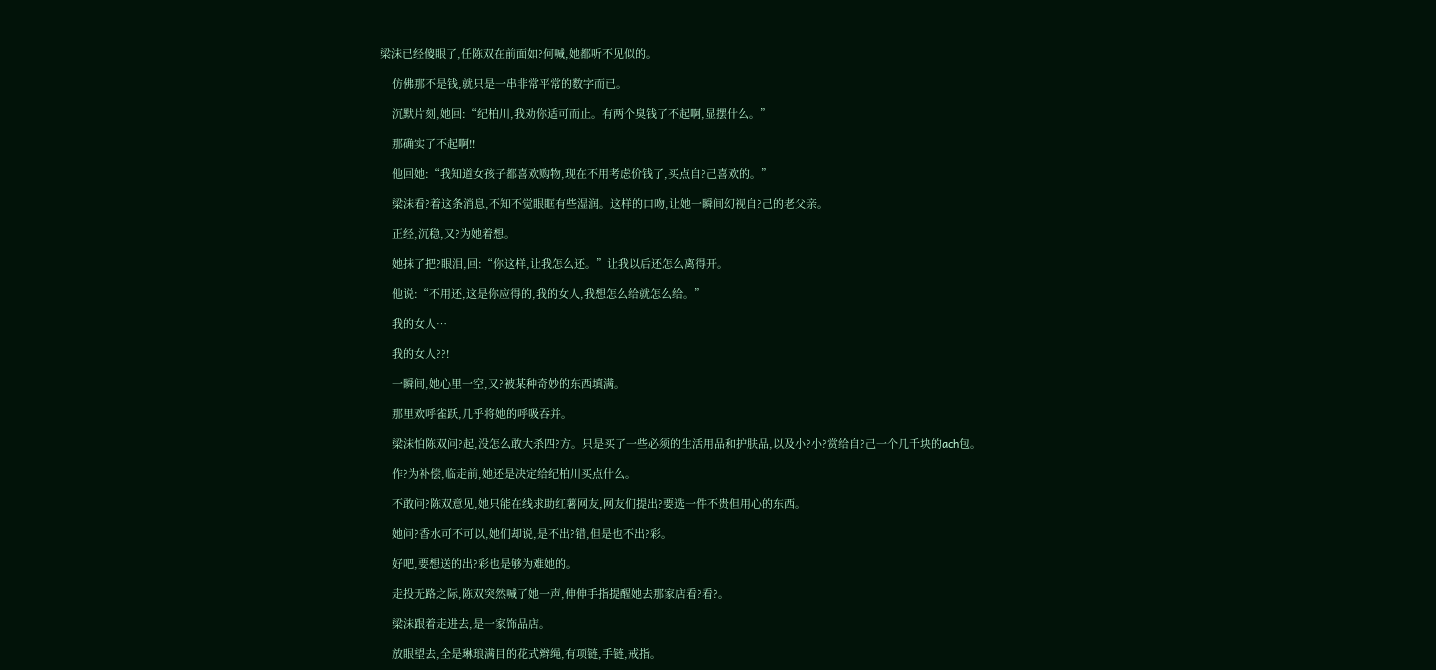梁沫已经傻眼了,任陈双在前面如?何喊,她都听不见似的。

    仿佛那不是钱,就只是一串非常平常的数字而已。

    沉默片刻,她回:“纪柏川,我劝你适可而止。有两个臭钱了不起啊,显摆什么。”

    那确实了不起啊!!

    他回她:“我知道女孩子都喜欢购物,现在不用考虑价钱了,买点自?己喜欢的。”

    梁沫看?着这条消息,不知不觉眼眶有些湿润。这样的口吻,让她一瞬间幻视自?己的老父亲。

    正经,沉稳,又?为她着想。

    她抹了把?眼泪,回:“你这样,让我怎么还。”让我以后还怎么离得开。

    他说:“不用还,这是你应得的,我的女人,我想怎么给就怎么给。”

    我的女人…

    我的女人??!

    一瞬间,她心里一空,又?被某种奇妙的东西填满。

    那里欢呼雀跃,几乎将她的呼吸吞并。

    梁沫怕陈双问?起,没怎么敢大杀四?方。只是买了一些必须的生活用品和护肤品,以及小?小?赏给自?己一个几千块的ach包。

    作?为补偿,临走前,她还是决定给纪柏川买点什么。

    不敢问?陈双意见,她只能在线求助红薯网友,网友们提出?要选一件不贵但用心的东西。

    她问?香水可不可以,她们却说,是不出?错,但是也不出?彩。

    好吧,要想送的出?彩也是够为难她的。

    走投无路之际,陈双突然喊了她一声,伸伸手指提醒她去那家店看?看?。

    梁沫跟着走进去,是一家饰品店。

    放眼望去,全是琳琅满目的花式辫绳,有项链,手链,戒指。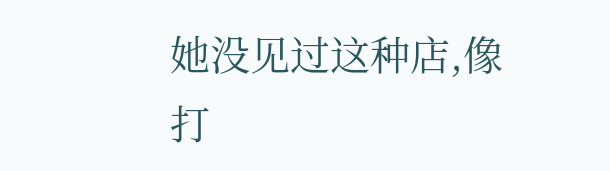她没见过这种店,像打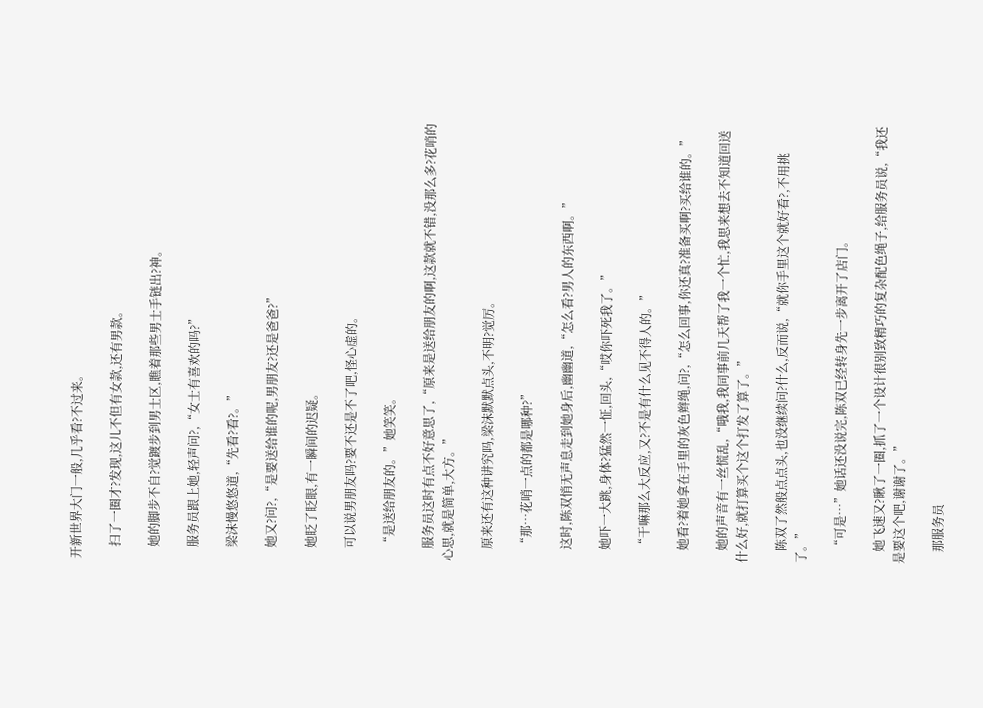开新世界大门一般,几乎看?不过来。

    扫了一圈才?发现,这儿不但有女款,还有男款。

    她的脚步不自?觉踱步到男士区,瞧着那些男士手链出?神。

    服务员跟上她,轻声问?,“女士有喜欢的吗?”

    梁沫慢悠悠道,“先看?看?。”

    她又?问?,“是要送给谁的呢,男朋友?还是爸爸?”

    她眨了眨眼,有一瞬间的迟疑。

    可以说男朋友吗?要不还是不了吧,怪心虚的。

    “是送给朋友的。”她笑笑。

    服务员这时有点不好意思了,“原来是送给朋友的啊,这款就不错,没那么多?花哨的心思,就是简单,大方。”

    原来还有这种讲究吗,梁沫默默点头,不明?觉厉。

    “那…花哨一点的都是哪种?”

    这时,陈双悄无声息走到她身后,幽幽道,“怎么看?男人的东西啊。”

    她吓一大跳,身体?猛然一怔,回头,“哎你吓死我了。”

    “干嘛那么大反应,又?不是有什么见不得人的。”

    她看?着她拿在手里的灰色辫绳,问?,“怎么回事,你还真?准备买啊?买给谁的。”

    她的声音有一丝慌乱,“哦我,我同事前几天帮了我一个忙,我思来想去不知道回送什么好,就打算买个这个打发了算了。”

    陈双了然般点点头,也没继续问?什么,反而说,“就你手里这个就好看?,不用挑了。”

    “可是…”她话还没说完,陈双已经转身先一步离开了店门。

    她飞速又?瞅了一圈,抓了一个设计很别致精巧的复杂配色绳子,给服务员说,“我还是要这个吧,谢谢了。”

    那服务员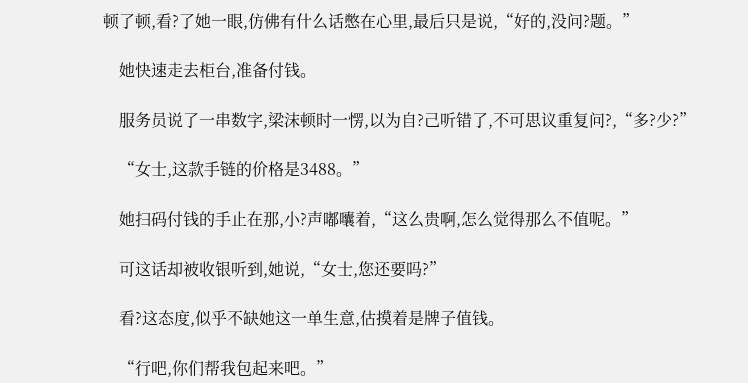顿了顿,看?了她一眼,仿佛有什么话憋在心里,最后只是说,“好的,没问?题。”

    她快速走去柜台,准备付钱。

    服务员说了一串数字,梁沫顿时一愣,以为自?己听错了,不可思议重复问?,“多?少?”

    “女士,这款手链的价格是3488。”

    她扫码付钱的手止在那,小?声嘟囔着,“这么贵啊,怎么觉得那么不值呢。”

    可这话却被收银听到,她说,“女士,您还要吗?”

    看?这态度,似乎不缺她这一单生意,估摸着是牌子值钱。

    “行吧,你们帮我包起来吧。”